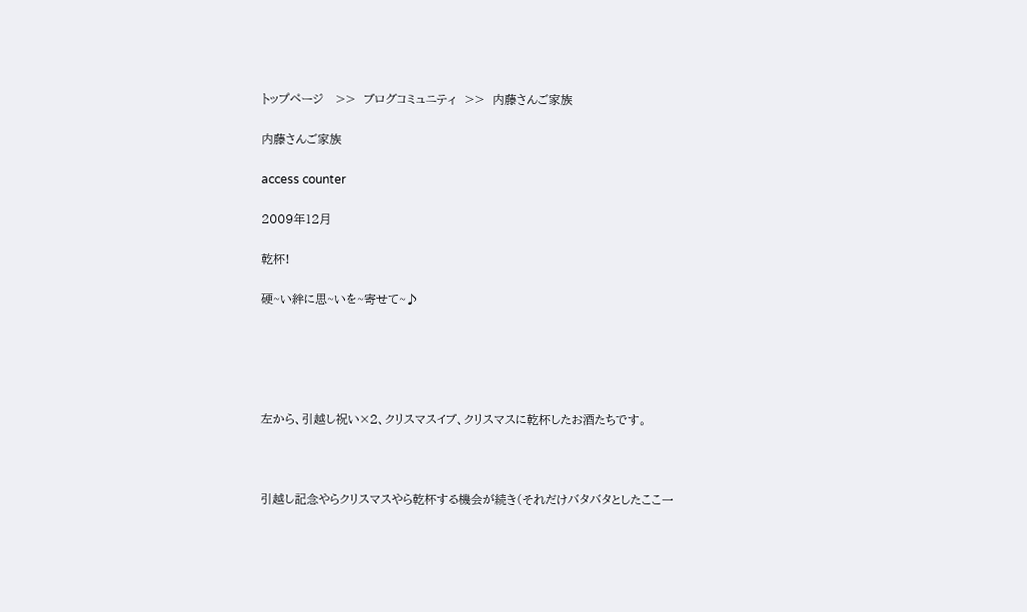トップページ   >>  ブログコミュニティ  >>  内藤さんご家族

内藤さんご家族

access counter

2009年12月

乾杯!

硬~い絆に思~いを~寄せて~♪





左から、引越し祝い×2、クリスマスイブ、クリスマスに乾杯したお酒たちです。



引越し記念やらクリスマスやら乾杯する機会が続き(それだけバタバタとしたここ一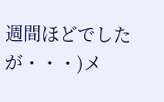週間ほどでしたが・・・)メ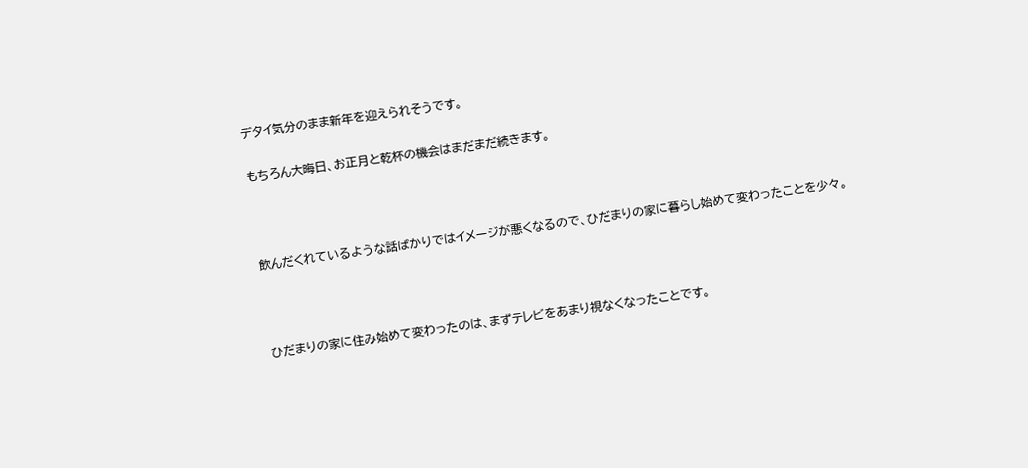デタイ気分のまま新年を迎えられそうです。

もちろん大晦日、お正月と乾杯の機会はまだまだ続きます。



飲んだくれているような話ばかりではイメージが悪くなるので、ひだまりの家に暮らし始めて変わったことを少々。



ひだまりの家に住み始めて変わったのは、まずテレビをあまり視なくなったことです。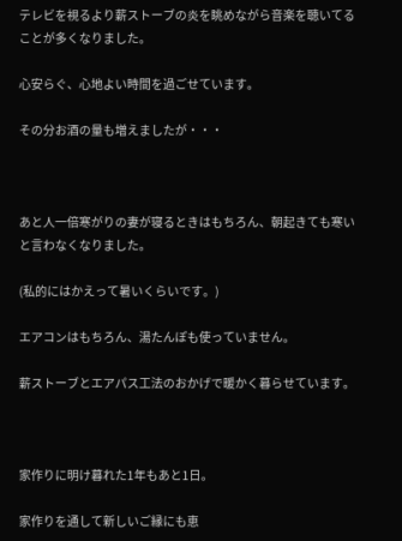テレビを視るより薪ストーブの炎を眺めながら音楽を聴いてることが多くなりました。

心安らぐ、心地よい時間を過ごせています。

その分お酒の量も増えましたが・・・



あと人一倍寒がりの妻が寝るときはもちろん、朝起きても寒いと言わなくなりました。

(私的にはかえって暑いくらいです。)

エアコンはもちろん、湯たんぽも使っていません。

薪ストーブとエアパス工法のおかげで暖かく暮らせています。



家作りに明け暮れた1年もあと1日。

家作りを通して新しいご縁にも恵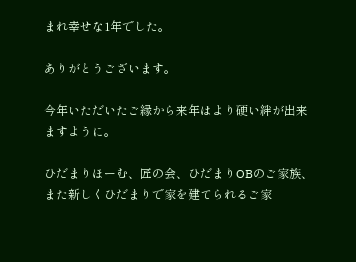まれ幸せな1年でした。

ありがとうございます。

今年いただいたご縁から来年はより硬い絆が出来ますように。

ひだまりほーむ、匠の会、ひだまりOBのご家族、また新しくひだまりで家を建てられるご家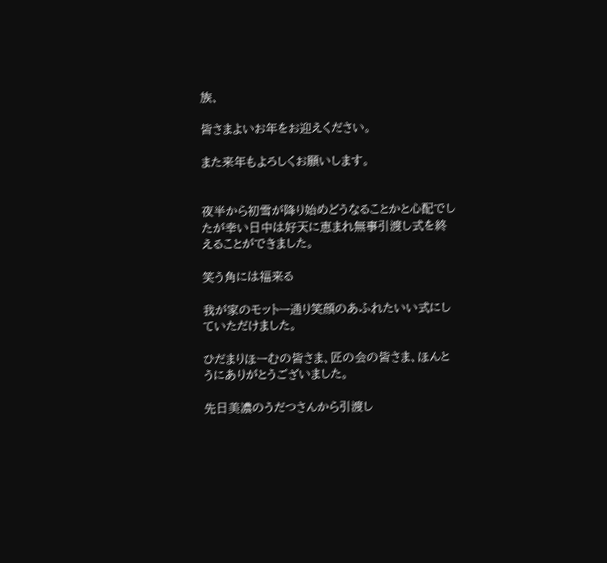族、

皆さまよいお年をお迎えください。

また来年もよろしくお願いします。


夜半から初雪が降り始めどうなることかと心配でしたが幸い日中は好天に恵まれ無事引渡し式を終えることができました。

笑う角には福来る

我が家のモットー通り笑顔のあふれたいい式にしていただけました。

ひだまりほーむの皆さま、匠の会の皆さま、ほんとうにありがとうございました。

先日美濃のうだつさんから引渡し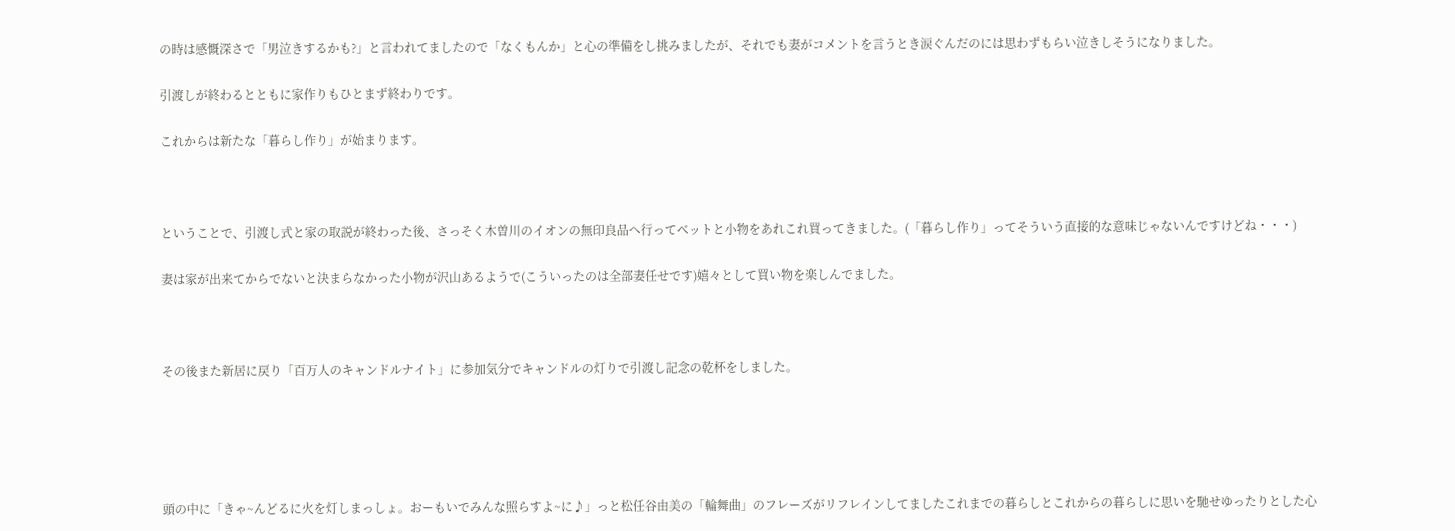の時は感慨深さで「男泣きするかも?」と言われてましたので「なくもんか」と心の準備をし挑みましたが、それでも妻がコメントを言うとき涙ぐんだのには思わずもらい泣きしそうになりました。

引渡しが終わるとともに家作りもひとまず終わりです。

これからは新たな「暮らし作り」が始まります。



ということで、引渡し式と家の取説が終わった後、さっそく木曽川のイオンの無印良品へ行ってベットと小物をあれこれ買ってきました。(「暮らし作り」ってそういう直接的な意味じゃないんですけどね・・・)

妻は家が出来てからでないと決まらなかった小物が沢山あるようで(こういったのは全部妻任せです)嬉々として買い物を楽しんでました。



その後また新居に戻り「百万人のキャンドルナイト」に参加気分でキャンドルの灯りで引渡し記念の乾杯をしました。





頭の中に「きゃ~んどるに火を灯しまっしょ。おーもいでみんな照らすよ~に♪」っと松任谷由美の「輪舞曲」のフレーズがリフレインしてましたこれまでの暮らしとこれからの暮らしに思いを馳せゆったりとした心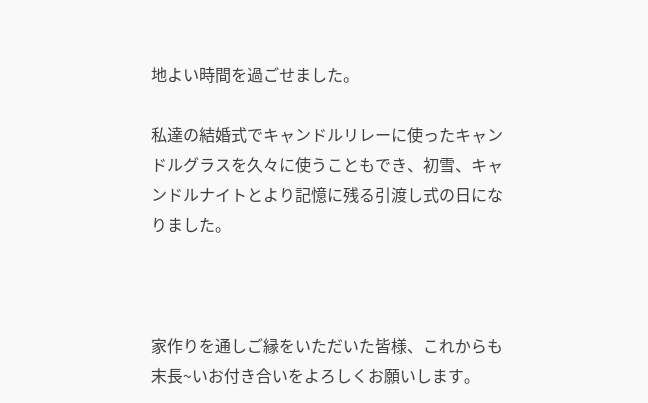地よい時間を過ごせました。

私達の結婚式でキャンドルリレーに使ったキャンドルグラスを久々に使うこともでき、初雪、キャンドルナイトとより記憶に残る引渡し式の日になりました。



家作りを通しご縁をいただいた皆様、これからも末長~いお付き合いをよろしくお願いします。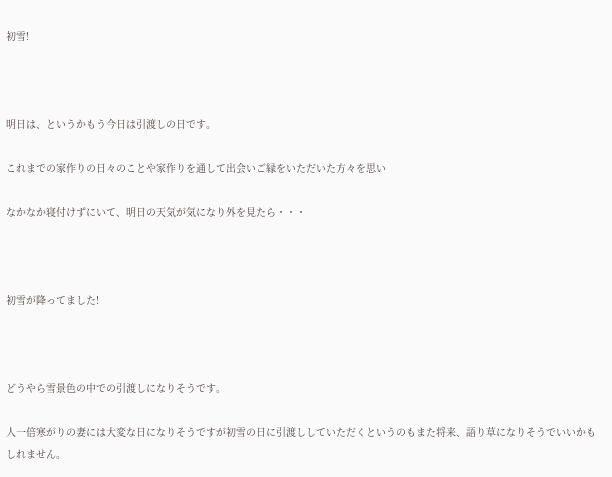初雪!



明日は、というかもう今日は引渡しの日です。

これまでの家作りの日々のことや家作りを通して出会いご縁をいただいた方々を思い

なかなか寝付けずにいて、明日の天気が気になり外を見たら・・・



初雪が降ってました!



どうやら雪景色の中での引渡しになりそうです。

人一倍寒がりの妻には大変な日になりそうですが初雪の日に引渡ししていただくというのもまた将来、語り草になりそうでいいかもしれません。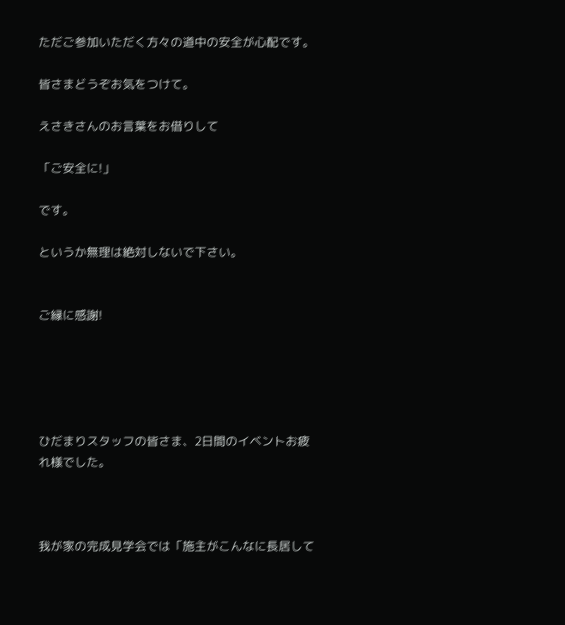ただご参加いただく方々の道中の安全が心配です。

皆さまどうぞお気をつけて。

えさきさんのお言葉をお借りして

「ご安全に!」

です。

というか無理は絶対しないで下さい。


ご縁に感謝!





ひだまりスタッフの皆さま、2日間のイベントお疲れ様でした。



我が家の完成見学会では「施主がこんなに長居して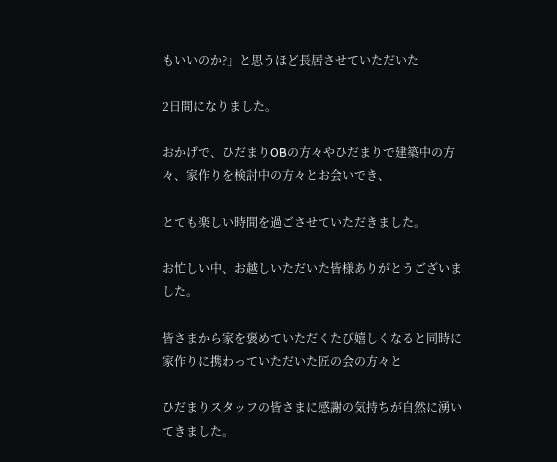もいいのか?」と思うほど長居させていただいた

2日間になりました。

おかげで、ひだまりOBの方々やひだまりで建築中の方々、家作りを検討中の方々とお会いでき、

とても楽しい時間を過ごさせていただきました。

お忙しい中、お越しいただいた皆様ありがとうございました。

皆さまから家を褒めていただくたび嬉しくなると同時に家作りに携わっていただいた匠の会の方々と

ひだまりスタッフの皆さまに感謝の気持ちが自然に湧いてきました。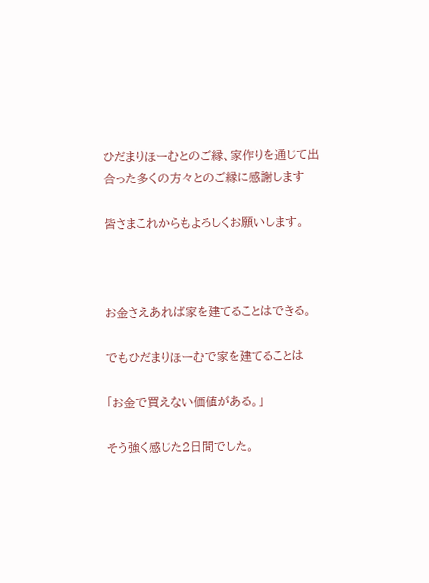ひだまりほーむとのご縁、家作りを通じて出合った多くの方々とのご縁に感謝します

皆さまこれからもよろしくお願いします。



お金さえあれば家を建てることはできる。

でもひだまりほーむで家を建てることは

「お金で買えない価値がある。」

そう強く感じた2日間でした。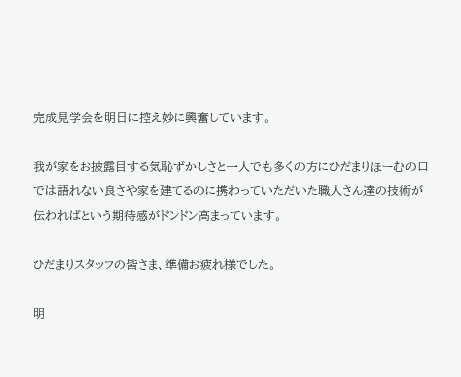完成見学会を明日に控え妙に興奮しています。

我が家をお披露目する気恥ずかしさと一人でも多くの方にひだまりほーむの口では語れない良さや家を建てるのに携わっていただいた職人さん達の技術が伝わればという期待感がドンドン高まっています。

ひだまりスタッフの皆さま、準備お疲れ様でした。

明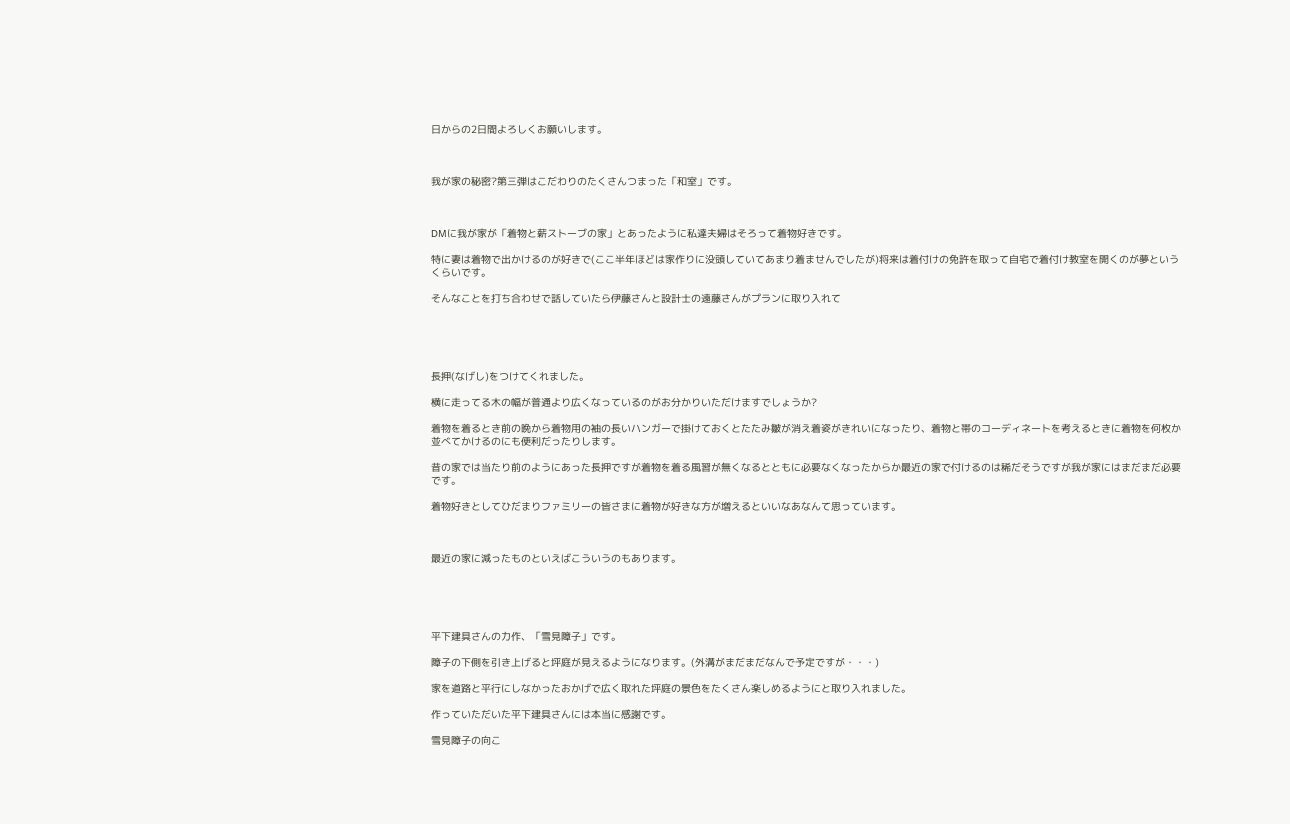日からの2日間よろしくお願いします。



我が家の秘密?第三弾はこだわりのたくさんつまった「和室」です。



DMに我が家が「着物と薪ストーブの家」とあったように私達夫婦はそろって着物好きです。

特に妻は着物で出かけるのが好きで(ここ半年ほどは家作りに没頭していてあまり着ませんでしたが)将来は着付けの免許を取って自宅で着付け教室を開くのが夢というくらいです。

そんなことを打ち合わせで話していたら伊藤さんと設計士の遠藤さんがプランに取り入れて





長押(なげし)をつけてくれました。

横に走ってる木の幅が普通より広くなっているのがお分かりいただけますでしょうか?

着物を着るとき前の晩から着物用の袖の長いハンガーで掛けておくとたたみ皺が消え着姿がきれいになったり、着物と帯のコーディネートを考えるときに着物を何枚か並べてかけるのにも便利だったりします。

昔の家では当たり前のようにあった長押ですが着物を着る風習が無くなるとともに必要なくなったからか最近の家で付けるのは稀だそうですが我が家にはまだまだ必要です。

着物好きとしてひだまりファミリーの皆さまに着物が好きな方が増えるといいなあなんて思っています。



最近の家に減ったものといえばこういうのもあります。





平下建具さんの力作、「雪見障子」です。

障子の下側を引き上げると坪庭が見えるようになります。(外溝がまだまだなんで予定ですが・・・)

家を道路と平行にしなかったおかげで広く取れた坪庭の景色をたくさん楽しめるようにと取り入れました。

作っていただいた平下建具さんには本当に感謝です。

雪見障子の向こ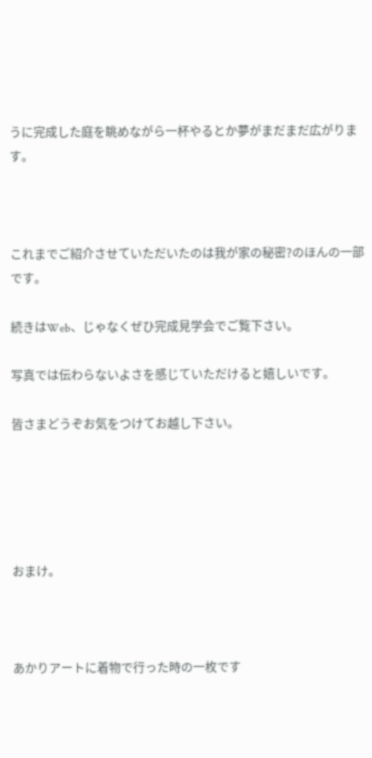うに完成した庭を眺めながら一杯やるとか夢がまだまだ広がります。



これまでご紹介させていただいたのは我が家の秘密?のほんの一部です。

続きはWeb、じゃなくぜひ完成見学会でご覧下さい。

写真では伝わらないよさを感じていただけると嬉しいです。

皆さまどうぞお気をつけてお越し下さい。





おまけ。



あかりアートに着物で行った時の一枚です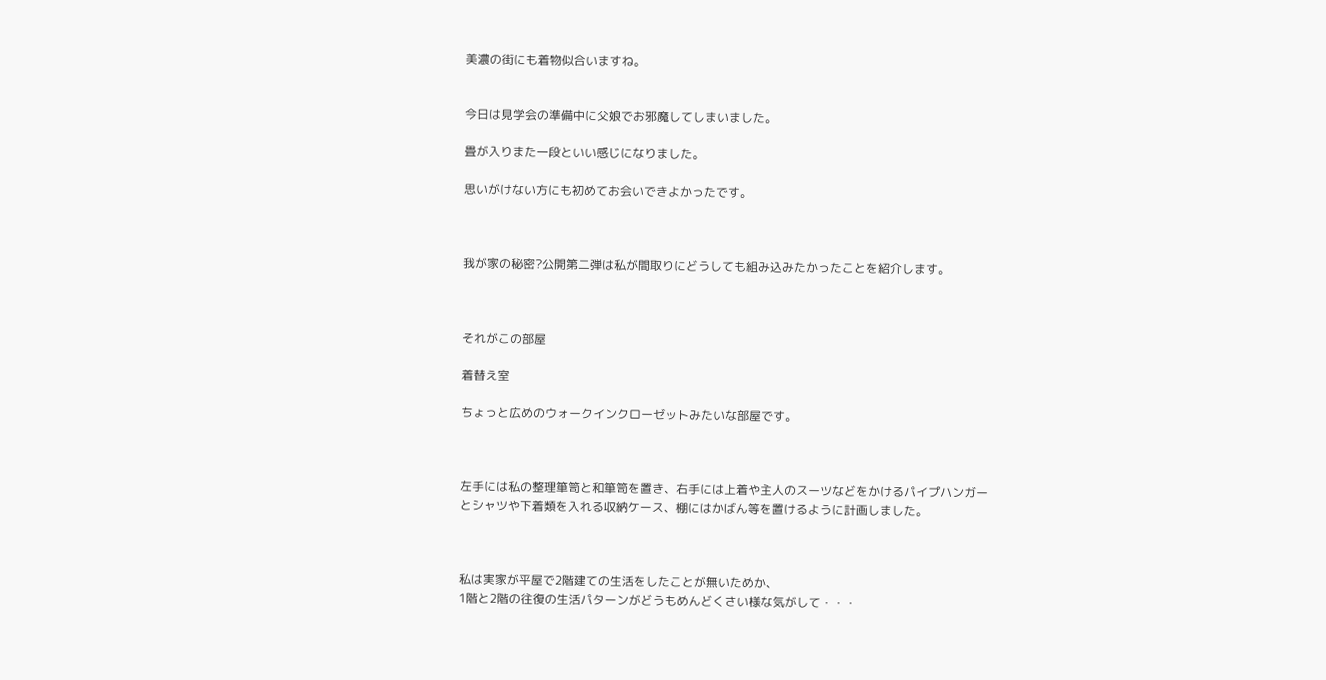美濃の街にも着物似合いますね。


今日は見学会の準備中に父娘でお邪魔してしまいました。

畳が入りまた一段といい感じになりました。

思いがけない方にも初めてお会いできよかったです。



我が家の秘密?公開第二弾は私が間取りにどうしても組み込みたかったことを紹介します。



それがこの部屋

着替え室

ちょっと広めのウォークインクローゼットみたいな部屋です。



左手には私の整理箪笥と和箪笥を置き、右手には上着や主人のスーツなどをかけるパイプハンガーとシャツや下着類を入れる収納ケース、棚にはかばん等を置けるように計画しました。



私は実家が平屋で2階建ての生活をしたことが無いためか、
1階と2階の往復の生活パターンがどうもめんどくさい様な気がして・・・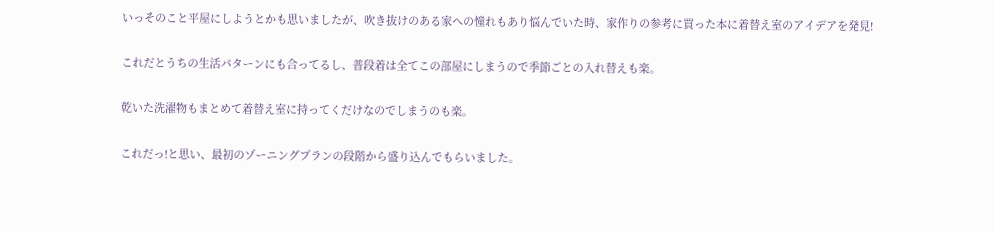いっそのこと平屋にしようとかも思いましたが、吹き抜けのある家への憧れもあり悩んでいた時、家作りの参考に買った本に着替え室のアイデアを発見!

これだとうちの生活パターンにも合ってるし、普段着は全てこの部屋にしまうので季節ごとの入れ替えも楽。

乾いた洗濯物もまとめて着替え室に持ってくだけなのでしまうのも楽。

これだっ!と思い、最初のゾーニングプランの段階から盛り込んでもらいました。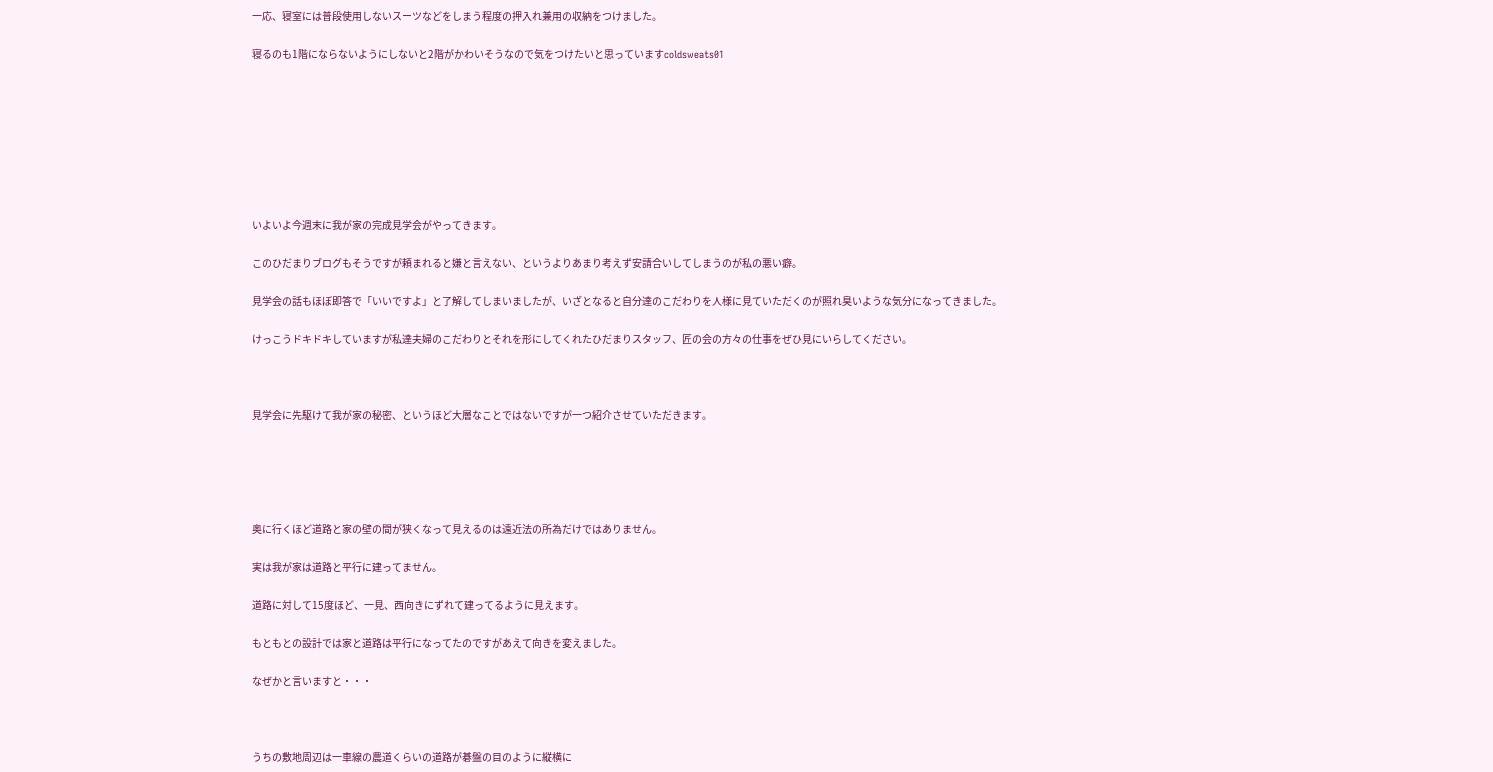一応、寝室には普段使用しないスーツなどをしまう程度の押入れ兼用の収納をつけました。

寝るのも1階にならないようにしないと2階がかわいそうなので気をつけたいと思っていますcoldsweats01








いよいよ今週末に我が家の完成見学会がやってきます。

このひだまりブログもそうですが頼まれると嫌と言えない、というよりあまり考えず安請合いしてしまうのが私の悪い癖。

見学会の話もほぼ即答で「いいですよ」と了解してしまいましたが、いざとなると自分達のこだわりを人様に見ていただくのが照れ臭いような気分になってきました。

けっこうドキドキしていますが私達夫婦のこだわりとそれを形にしてくれたひだまりスタッフ、匠の会の方々の仕事をぜひ見にいらしてください。



見学会に先駆けて我が家の秘密、というほど大層なことではないですが一つ紹介させていただきます。





奥に行くほど道路と家の壁の間が狭くなって見えるのは遠近法の所為だけではありません。

実は我が家は道路と平行に建ってません。

道路に対して15度ほど、一見、西向きにずれて建ってるように見えます。

もともとの設計では家と道路は平行になってたのですがあえて向きを変えました。

なぜかと言いますと・・・



うちの敷地周辺は一車線の農道くらいの道路が碁盤の目のように縦横に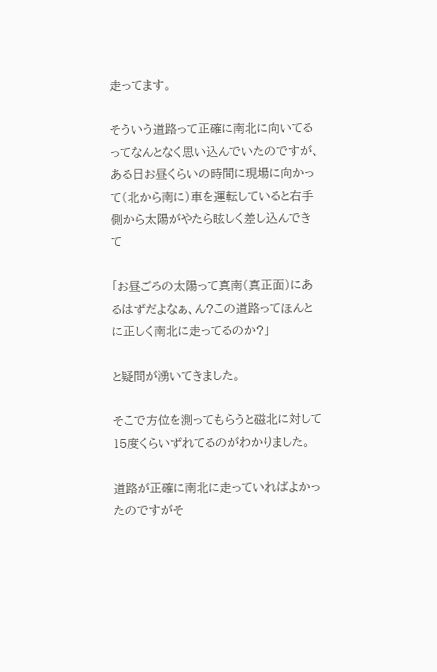走ってます。

そういう道路って正確に南北に向いてるってなんとなく思い込んでいたのですが、ある日お昼くらいの時間に現場に向かって(北から南に)車を運転していると右手側から太陽がやたら眩しく差し込んできて

「お昼ごろの太陽って真南(真正面)にあるはずだよなぁ、ん?この道路ってほんとに正しく南北に走ってるのか?」

と疑問が湧いてきました。

そこで方位を測ってもらうと磁北に対して15度くらいずれてるのがわかりました。

道路が正確に南北に走っていればよかったのですがそ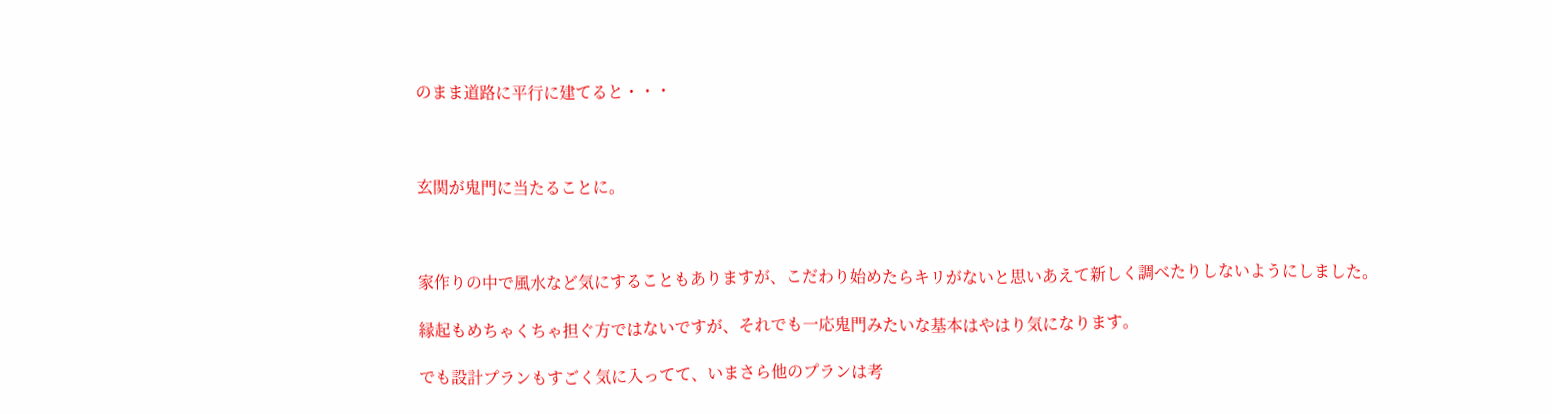のまま道路に平行に建てると・・・



玄関が鬼門に当たることに。



家作りの中で風水など気にすることもありますが、こだわり始めたらキリがないと思いあえて新しく調べたりしないようにしました。

縁起もめちゃくちゃ担ぐ方ではないですが、それでも一応鬼門みたいな基本はやはり気になります。

でも設計プランもすごく気に入ってて、いまさら他のプランは考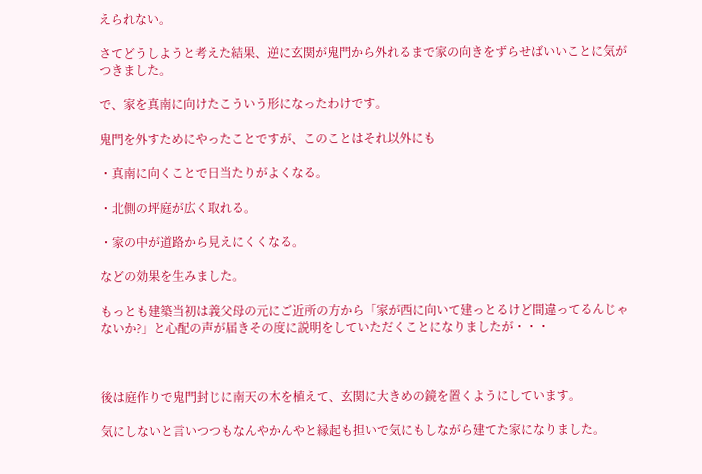えられない。

さてどうしようと考えた結果、逆に玄関が鬼門から外れるまで家の向きをずらせばいいことに気がつきました。

で、家を真南に向けたこういう形になったわけです。

鬼門を外すためにやったことですが、このことはそれ以外にも

・真南に向くことで日当たりがよくなる。

・北側の坪庭が広く取れる。

・家の中が道路から見えにくくなる。

などの効果を生みました。

もっとも建築当初は義父母の元にご近所の方から「家が西に向いて建っとるけど間違ってるんじゃないか?」と心配の声が届きその度に説明をしていただくことになりましたが・・・



後は庭作りで鬼門封じに南天の木を植えて、玄関に大きめの鏡を置くようにしています。

気にしないと言いつつもなんやかんやと縁起も担いで気にもしながら建てた家になりました。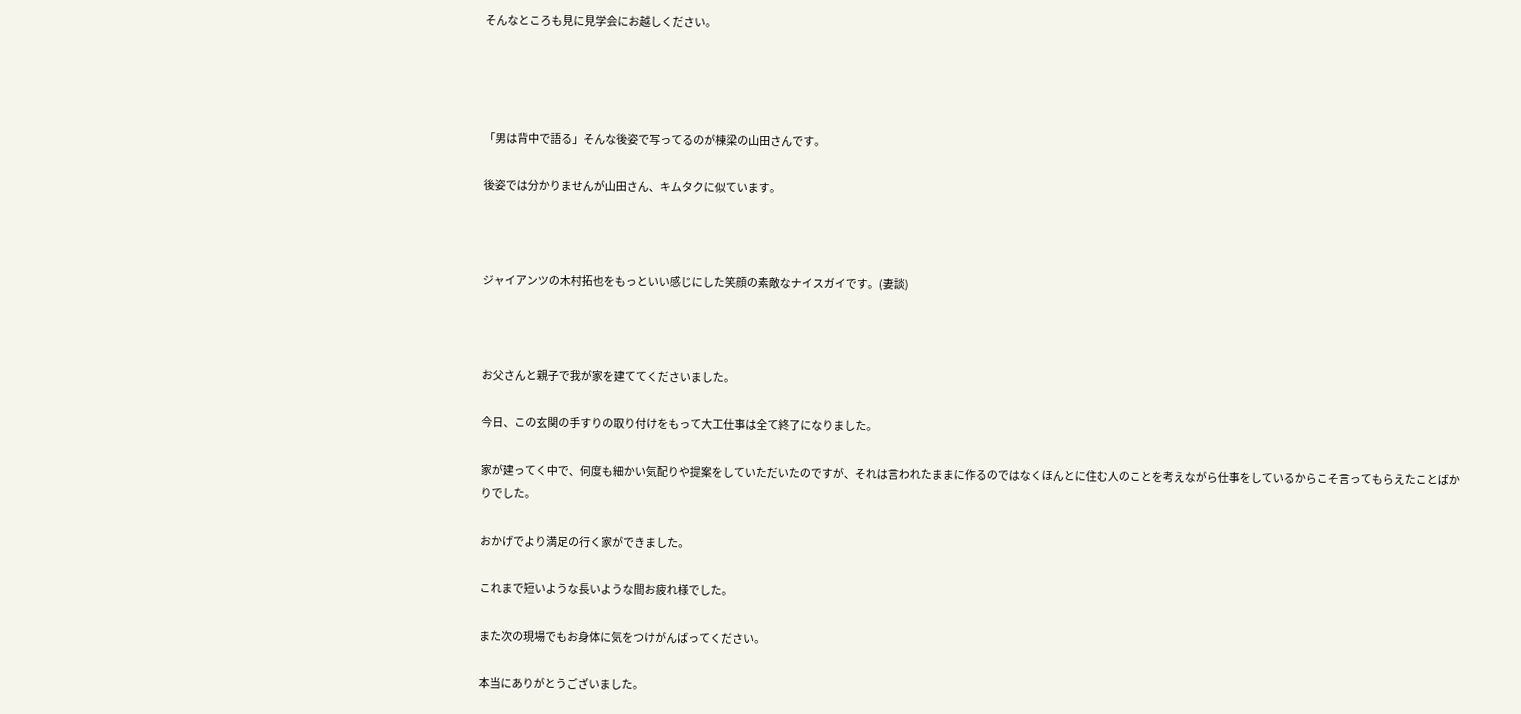そんなところも見に見学会にお越しください。




「男は背中で語る」そんな後姿で写ってるのが棟梁の山田さんです。

後姿では分かりませんが山田さん、キムタクに似ています。



ジャイアンツの木村拓也をもっといい感じにした笑顔の素敵なナイスガイです。(妻談)



お父さんと親子で我が家を建ててくださいました。

今日、この玄関の手すりの取り付けをもって大工仕事は全て終了になりました。

家が建ってく中で、何度も細かい気配りや提案をしていただいたのですが、それは言われたままに作るのではなくほんとに住む人のことを考えながら仕事をしているからこそ言ってもらえたことばかりでした。

おかげでより満足の行く家ができました。

これまで短いような長いような間お疲れ様でした。

また次の現場でもお身体に気をつけがんばってください。

本当にありがとうございました。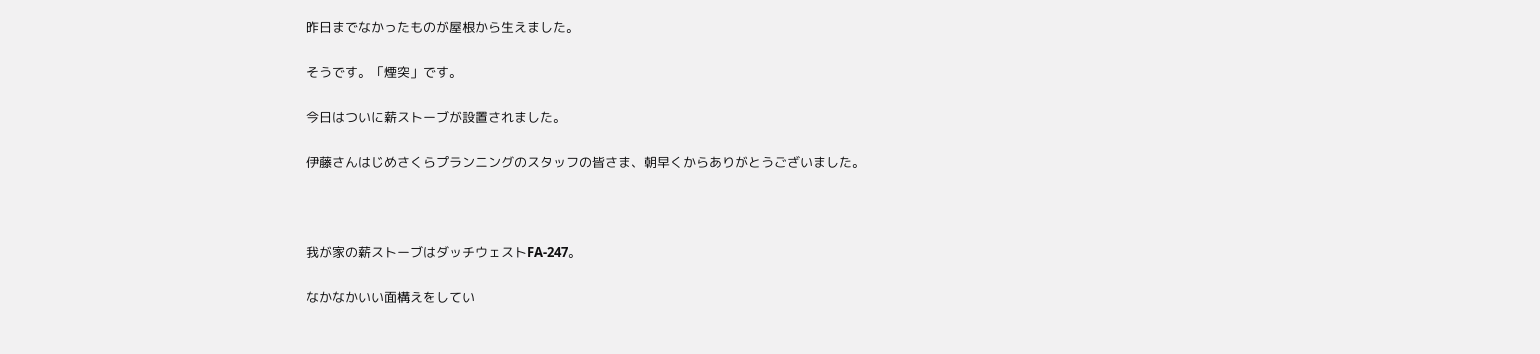昨日までなかったものが屋根から生えました。

そうです。「煙突」です。

今日はついに薪ストーブが設置されました。

伊藤さんはじめさくらプランニングのスタッフの皆さま、朝早くからありがとうございました。



我が家の薪ストーブはダッチウェストFA‐247。

なかなかいい面構えをしてい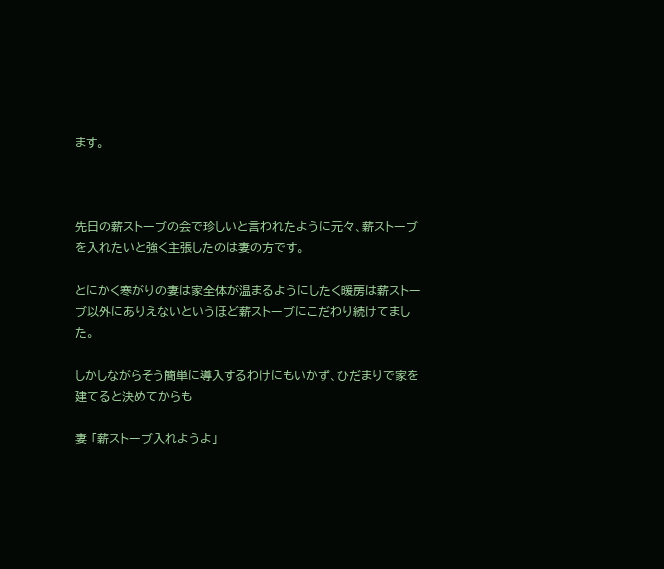ます。



先日の薪ストーブの会で珍しいと言われたように元々、薪ストーブを入れたいと強く主張したのは妻の方です。

とにかく寒がりの妻は家全体が温まるようにしたく暖房は薪ストーブ以外にありえないというほど薪ストーブにこだわり続けてました。

しかしながらそう簡単に導入するわけにもいかず、ひだまりで家を建てると決めてからも

妻 「薪ストーブ入れようよ」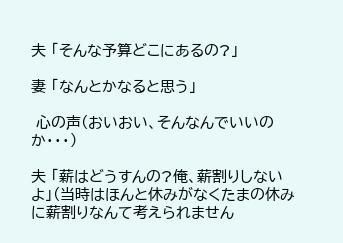夫 「そんな予算どこにあるの?」

妻 「なんとかなると思う」

 心の声(おいおい、そんなんでいいのか・・・)

夫 「薪はどうすんの?俺、薪割りしないよ」(当時はほんと休みがなくたまの休みに薪割りなんて考えられません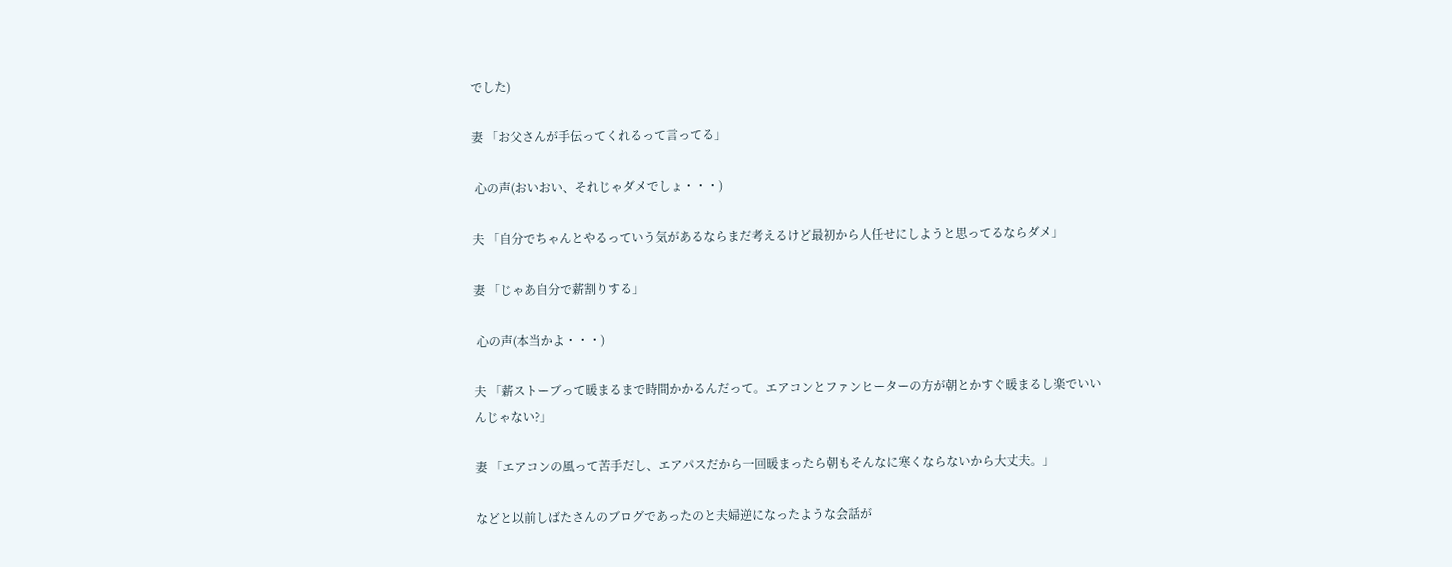でした)

妻 「お父さんが手伝ってくれるって言ってる」

 心の声(おいおい、それじゃダメでしょ・・・)

夫 「自分でちゃんとやるっていう気があるならまだ考えるけど最初から人任せにしようと思ってるならダメ」

妻 「じゃあ自分で薪割りする」

 心の声(本当かよ・・・)

夫 「薪ストーブって暖まるまで時間かかるんだって。エアコンとファンヒーターの方が朝とかすぐ暖まるし楽でいいんじゃない?」

妻 「エアコンの風って苦手だし、エアパスだから一回暖まったら朝もそんなに寒くならないから大丈夫。」

などと以前しばたさんのブログであったのと夫婦逆になったような会話が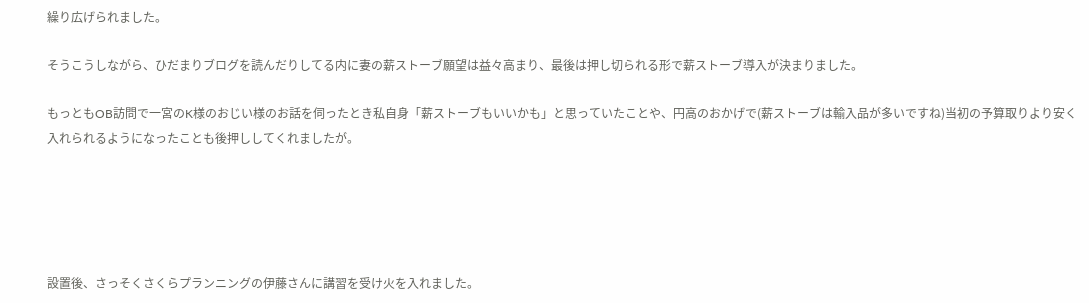繰り広げられました。

そうこうしながら、ひだまりブログを読んだりしてる内に妻の薪ストーブ願望は益々高まり、最後は押し切られる形で薪ストーブ導入が決まりました。

もっともOB訪問で一宮のK様のおじい様のお話を伺ったとき私自身「薪ストーブもいいかも」と思っていたことや、円高のおかげで(薪ストーブは輸入品が多いですね)当初の予算取りより安く入れられるようになったことも後押ししてくれましたが。





設置後、さっそくさくらプランニングの伊藤さんに講習を受け火を入れました。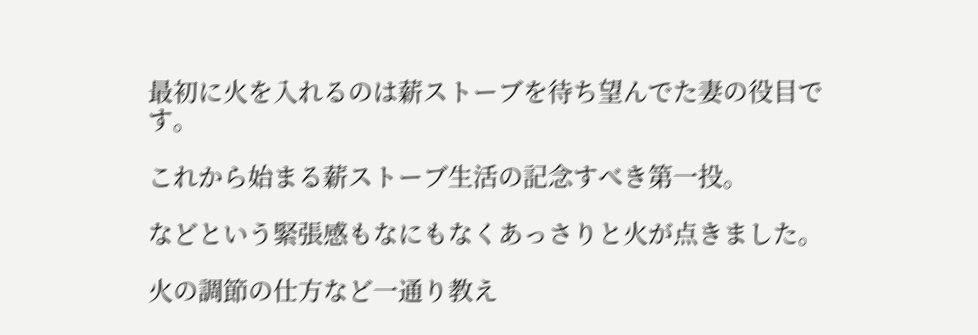最初に火を入れるのは薪ストーブを待ち望んでた妻の役目です。

これから始まる薪ストーブ生活の記念すべき第一投。

などという緊張感もなにもなくあっさりと火が点きました。

火の調節の仕方など一通り教え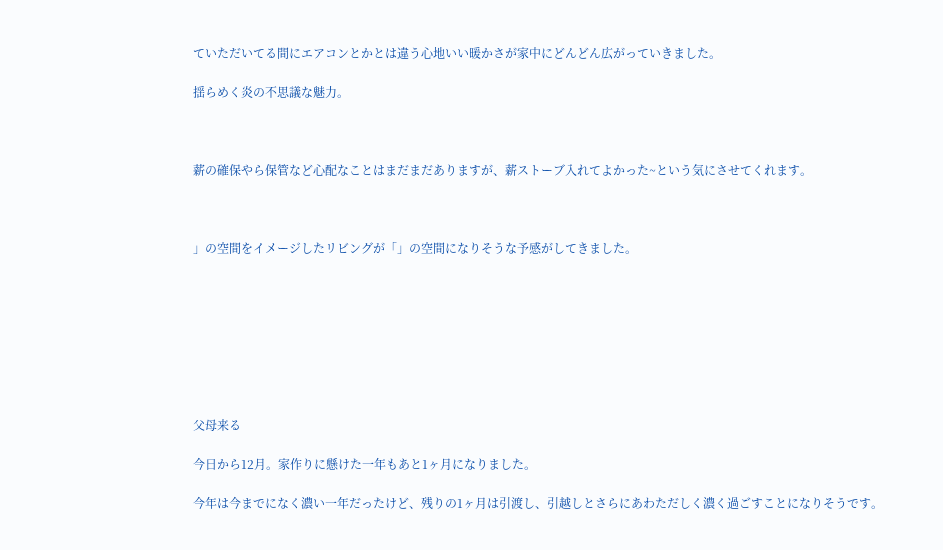ていただいてる間にエアコンとかとは違う心地いい暖かさが家中にどんどん広がっていきました。

揺らめく炎の不思議な魅力。



薪の確保やら保管など心配なことはまだまだありますが、薪ストーブ入れてよかった~という気にさせてくれます。



」の空間をイメージしたリビングが「」の空間になりそうな予感がしてきました。








父母来る

今日から12月。家作りに懸けた一年もあと1ヶ月になりました。

今年は今までになく濃い一年だったけど、残りの1ヶ月は引渡し、引越しとさらにあわただしく濃く過ごすことになりそうです。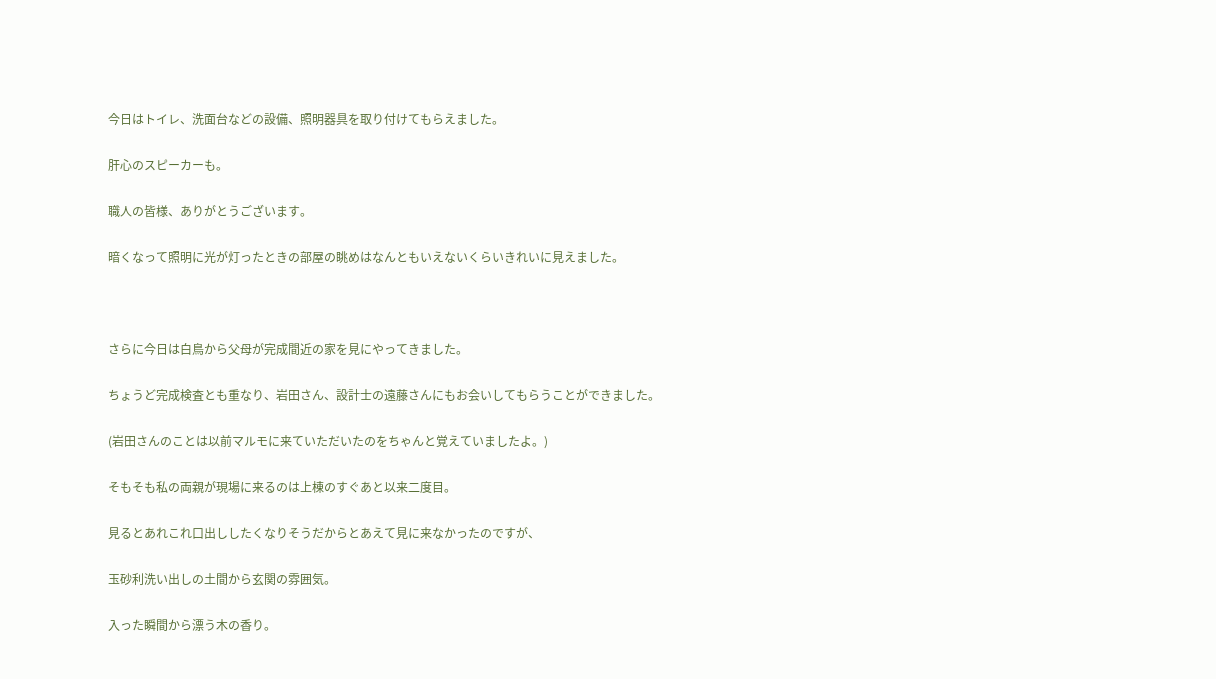今日はトイレ、洗面台などの設備、照明器具を取り付けてもらえました。

肝心のスピーカーも。

職人の皆様、ありがとうございます。

暗くなって照明に光が灯ったときの部屋の眺めはなんともいえないくらいきれいに見えました。



さらに今日は白鳥から父母が完成間近の家を見にやってきました。

ちょうど完成検査とも重なり、岩田さん、設計士の遠藤さんにもお会いしてもらうことができました。

(岩田さんのことは以前マルモに来ていただいたのをちゃんと覚えていましたよ。)

そもそも私の両親が現場に来るのは上棟のすぐあと以来二度目。

見るとあれこれ口出ししたくなりそうだからとあえて見に来なかったのですが、

玉砂利洗い出しの土間から玄関の雰囲気。

入った瞬間から漂う木の香り。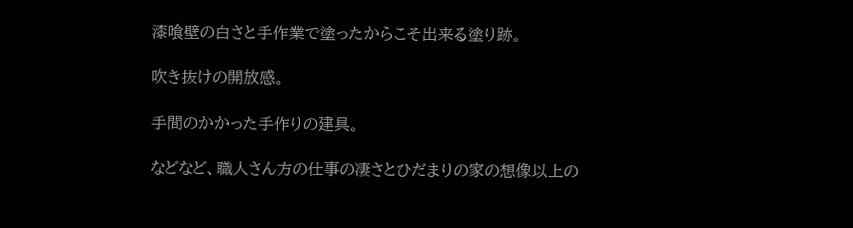漆喰壁の白さと手作業で塗ったからこそ出来る塗り跡。

吹き抜けの開放感。

手間のかかった手作りの建具。

などなど、職人さん方の仕事の凄さとひだまりの家の想像以上の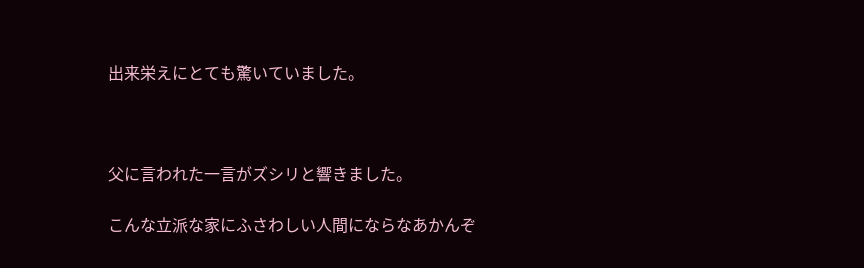出来栄えにとても驚いていました。



父に言われた一言がズシリと響きました。

こんな立派な家にふさわしい人間にならなあかんぞ